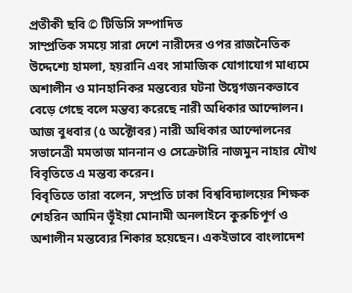প্রতীকী ছবি © টিডিসি সম্পাদিত
সাম্প্রতিক সময়ে সারা দেশে নারীদের ওপর রাজনৈতিক উদ্দেশ্যে হামলা, হয়রানি এবং সামাজিক যোগাযোগ মাধ্যমে অশালীন ও মানহানিকর মন্তব্যের ঘটনা উদ্বেগজনকভাবে বেড়ে গেছে বলে মন্তব্য করেছে নারী অধিকার আন্দোলন। আজ বুধবার (৫ অক্টোবর) নারী অধিকার আন্দোলনের সভানেত্রী মমতাজ মাননান ও সেক্রেটারি নাজমুন নাহার যৌথ বিবৃতিতে এ মন্তব্য করেন।
বিবৃতিতে তারা বলেন, সম্প্রতি ঢাকা বিশ্ববিদ্যালয়ের শিক্ষক শেহরিন আমিন ভূঁইয়া মোনামী অনলাইনে কুরুচিপূর্ণ ও অশালীন মন্তব্যের শিকার হয়েছেন। একইভাবে বাংলাদেশ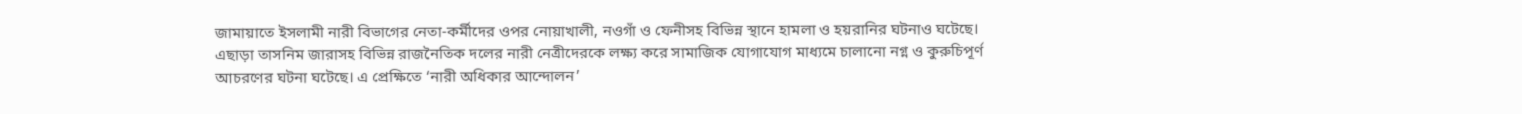জামায়াতে ইসলামী নারী বিভাগের নেতা-কর্মীদের ওপর নোয়াখালী, নওগাঁ ও ফেনীসহ বিভিন্ন স্থানে হামলা ও হয়রানির ঘটনাও ঘটেছে। এছাড়া তাসনিম জারাসহ বিভিন্ন রাজনৈতিক দলের নারী নেত্রীদেরকে লক্ষ্য করে সামাজিক যোগাযোগ মাধ্যমে চালানো নগ্ন ও কুরুচিপূর্ণ আচরণের ঘটনা ঘটেছে। এ প্রেক্ষিতে ‘নারী অধিকার আন্দোলন’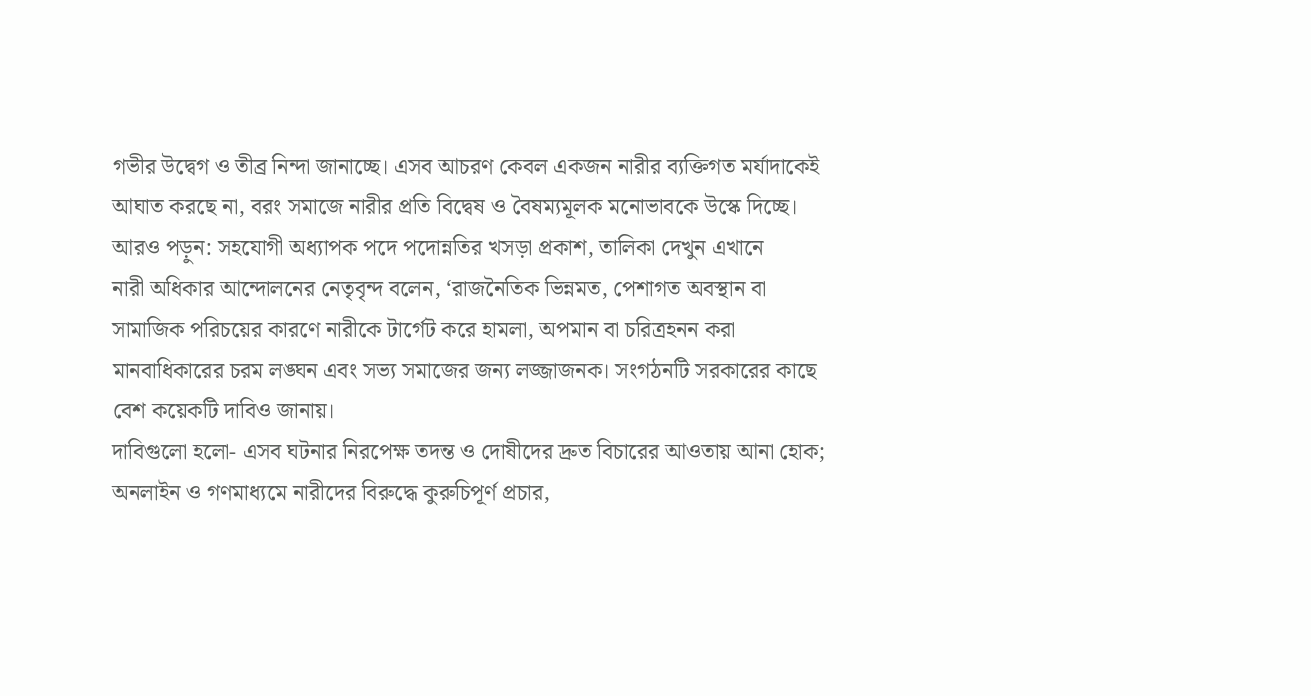গভীর উদ্বেগ ও তীব্র নিন্দা জানাচ্ছে। এসব আচরণ কেবল একজন নারীর ব্যক্তিগত মর্যাদাকেই আঘাত করছে না, বরং সমাজে নারীর প্রতি বিদ্বেষ ও বৈষম্যমূলক মনোভাবকে উস্কে দিচ্ছে।
আরও পড়ুন: সহযোগী অধ্যাপক পদে পদোন্নতির খসড়া প্রকাশ, তালিকা দেখুন এখানে
নারী অধিকার আন্দোলনের নেতৃবৃন্দ বলেন, ‘রাজনৈতিক ভিন্নমত, পেশাগত অবস্থান বা সামাজিক পরিচয়ের কারণে নারীকে টার্গেট করে হামলা, অপমান বা চরিত্রহনন করা মানবাধিকারের চরম লঙ্ঘন এবং সভ্য সমাজের জন্য লজ্জাজনক। সংগঠনটি সরকারের কাছে বেশ কয়েকটি দাবিও জানায়।
দাবিগুলো হলো- এসব ঘটনার নিরপেক্ষ তদন্ত ও দোষীদের দ্রুত বিচারের আওতায় আনা হোক; অনলাইন ও গণমাধ্যমে নারীদের বিরুদ্ধে কুরুচিপূর্ণ প্রচার,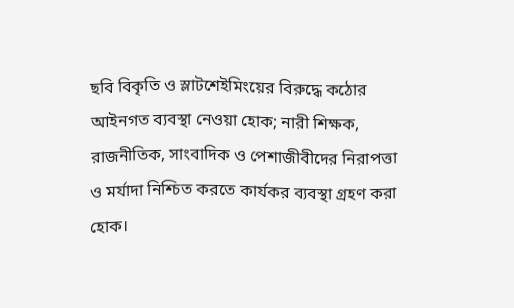ছবি বিকৃতি ও স্লাটশেইমিংয়ের বিরুদ্ধে কঠোর আইনগত ব্যবস্থা নেওয়া হোক; নারী শিক্ষক, রাজনীতিক, সাংবাদিক ও পেশাজীবীদের নিরাপত্তা ও মর্যাদা নিশ্চিত করতে কার্যকর ব্যবস্থা গ্রহণ করা হোক।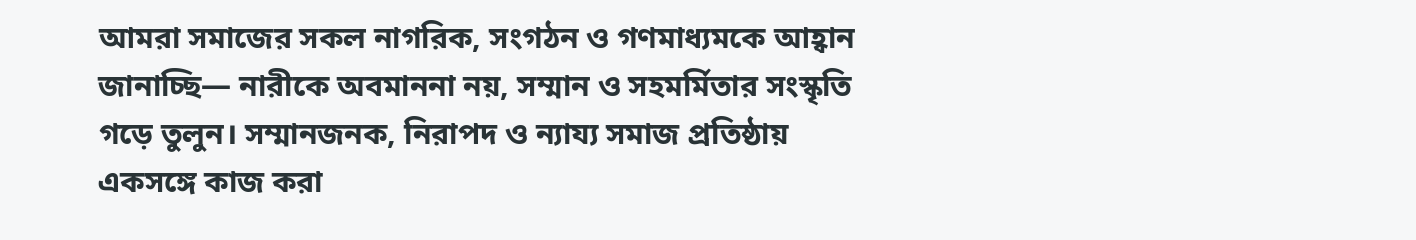আমরা সমাজের সকল নাগরিক, সংগঠন ও গণমাধ্যমকে আহ্বান জানাচ্ছি— নারীকে অবমাননা নয়, সম্মান ও সহমর্মিতার সংস্কৃতি গড়ে তুলুন। সম্মানজনক, নিরাপদ ও ন্যায্য সমাজ প্রতিষ্ঠায় একসঙ্গে কাজ করা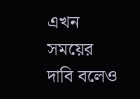এখন সময়ের দাবি বলেও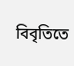বিবৃতিতে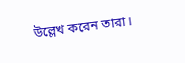উল্লেখ করেন তারা।